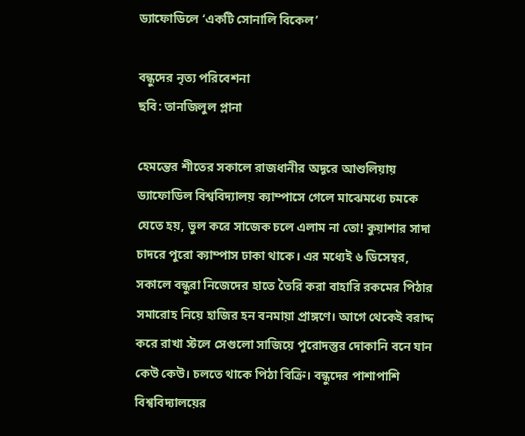ড্যাফোডিলে ‘একটি সোনালি বিকেল’

বন্ধুদের নৃত্য পরিবেশনা
ছবি: তানজিলুল প্লানা

হেমন্তের শীতের সকালে রাজধানীর অদূরে আশুলিয়ায় ড্যাফোডিল বিশ্ববিদ্যালয় ক্যাম্পাসে গেলে মাঝেমধ্যে চমকে যেতে হয়, ভুল করে সাজেক চলে এলাম না তো! কুয়াশার সাদা চাদরে পুরো ক্যাম্পাস ঢাকা থাকে। এর মধ্যেই ৬ ডিসেম্বর, সকালে বন্ধুরা নিজেদের হাতে তৈরি করা বাহারি রকমের পিঠার সমারোহ নিয়ে হাজির হন বনমায়া প্রাঙ্গণে। আগে থেকেই বরাদ্দ করে রাখা স্টলে সেগুলো সাজিয়ে পুরোদস্তুর দোকানি বনে যান কেউ কেউ। চলতে থাকে পিঠা বিক্রি। বন্ধুদের পাশাপাশি বিশ্ববিদ্যালয়ের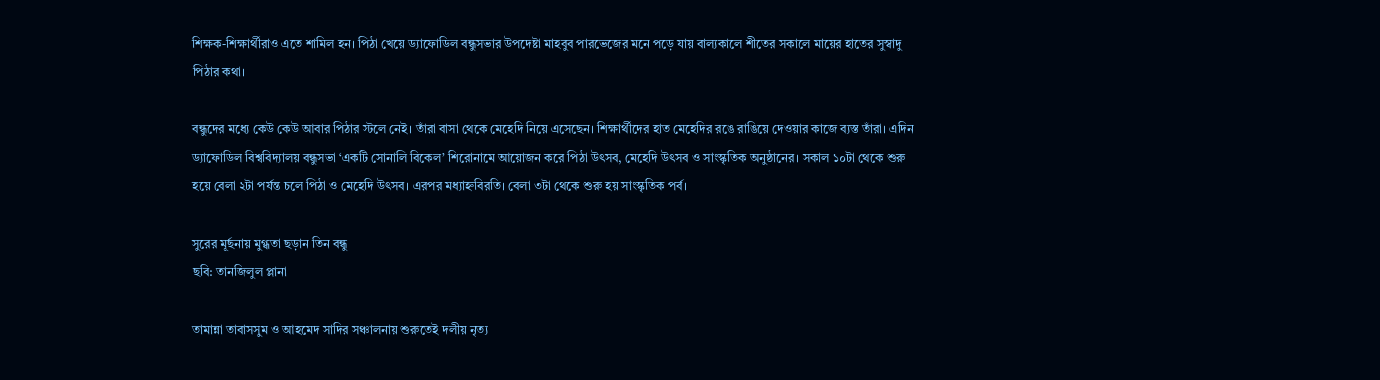শিক্ষক-শিক্ষার্থীরাও এতে শামিল হন। পিঠা খেয়ে ড্যাফোডিল বন্ধুসভার উপদেষ্টা মাহবুব পারভেজের মনে পড়ে যায় বাল্যকালে শীতের সকালে মায়ের হাতের সুস্বাদু পিঠার কথা।

বন্ধুদের মধ্যে কেউ কেউ আবার পিঠার স্টলে নেই। তাঁরা বাসা থেকে মেহেদি নিয়ে এসেছেন। শিক্ষার্থীদের হাত মেহেদির রঙে রাঙিয়ে দেওয়ার কাজে ব্যস্ত তাঁরা। এদিন ড্যাফোডিল বিশ্ববিদ্যালয় বন্ধুসভা ‘একটি সোনালি বিকেল’ শিরোনামে আয়োজন করে পিঠা উৎসব, মেহেদি উৎসব ও সাংস্কৃতিক অনুষ্ঠানের। সকাল ১০টা থেকে শুরু হয়ে বেলা ২টা পর্যন্ত চলে পিঠা ও মেহেদি উৎসব। এরপর মধ্যাহ্নবিরতি। বেলা ৩টা থেকে শুরু হয় সাংস্কৃতিক পর্ব।

সুরের মূর্ছনায় মুগ্ধতা ছড়ান তিন বন্ধু
ছবি: তানজিলুল প্লানা

তামান্না তাবাসসুম ও আহমেদ সাদির সঞ্চালনায় শুরুতেই দলীয় নৃত্য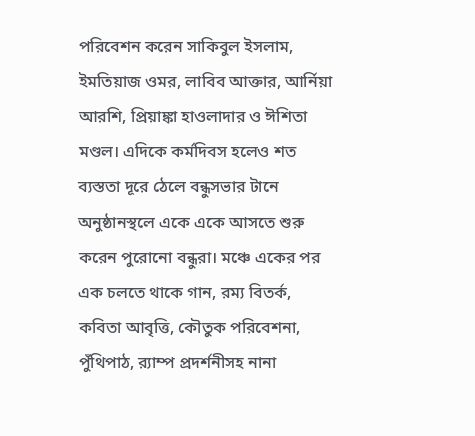পরিবেশন করেন সাকিবুল ইসলাম, ইমতিয়াজ ওমর, লাবিব আক্তার, আর্নিয়া আরশি, প্রিয়াঙ্কা হাওলাদার ও ঈশিতা মণ্ডল। এদিকে কর্মদিবস হলেও শত ব্যস্ততা দূরে ঠেলে বন্ধুসভার টানে অনুষ্ঠানস্থলে একে একে আসতে শুরু করেন পুরোনো বন্ধুরা। মঞ্চে একের পর এক চলতে থাকে গান, রম্য বিতর্ক, কবিতা আবৃত্তি, কৌতুক পরিবেশনা, পুঁথিপাঠ, র‌্যাম্প প্রদর্শনীসহ নানা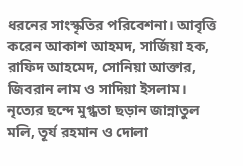ধরনের সাংস্কৃতির পরিবেশনা। আবৃত্তি করেন আকাশ আহমদ, সার্জিয়া হক, রাফিদ আহমেদ, সোনিয়া আক্তার, জিবরান লাম ও সাদিয়া ইসলাম। নৃত্যের ছন্দে মুগ্ধতা ছড়ান জান্নাতুল মলি, তূর্য রহমান ও দোলা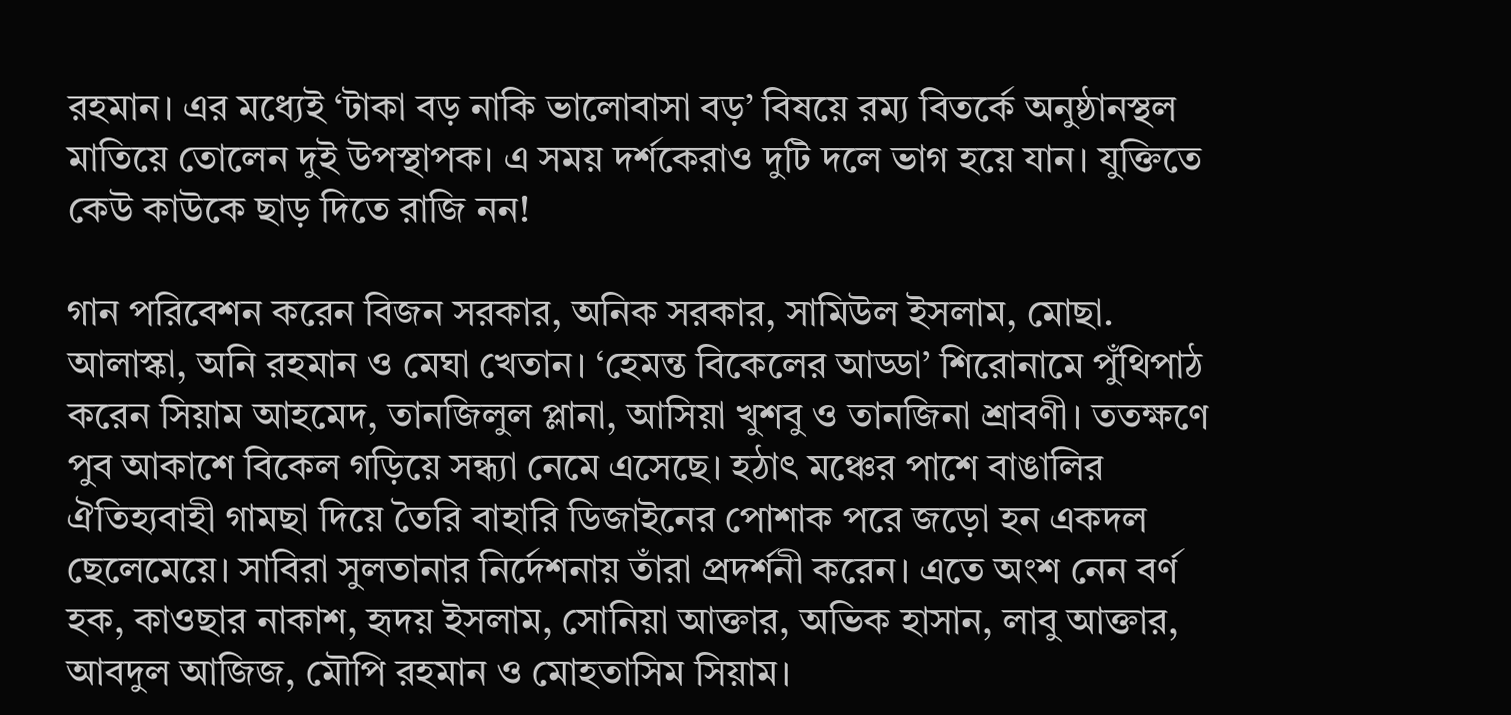রহমান। এর মধ্যেই ‘টাকা বড় নাকি ভালোবাসা বড়’ বিষয়ে রম্য বিতর্কে অনুষ্ঠানস্থল মাতিয়ে তোলেন দুই উপস্থাপক। এ সময় দর্শকেরাও দুটি দলে ভাগ হয়ে যান। যুক্তিতে কেউ কাউকে ছাড় দিতে রাজি নন!

গান পরিবেশন করেন বিজন সরকার, অনিক সরকার, সামিউল ইসলাম, মোছা. আলাস্কা, অনি রহমান ও মেঘা খেতান। ‘হেমন্ত বিকেলের আড্ডা’ শিরোনামে পুঁথিপাঠ করেন সিয়াম আহমেদ, তানজিলুল প্লানা, আসিয়া খুশবু ও তানজিনা শ্রাবণী। ততক্ষণে পুব আকাশে বিকেল গড়িয়ে সন্ধ্যা নেমে এসেছে। হঠাৎ মঞ্চের পাশে বাঙালির ঐতিহ্যবাহী গামছা দিয়ে তৈরি বাহারি ডিজাইনের পোশাক পরে জড়ো হন একদল ছেলেমেয়ে। সাবিরা সুলতানার নির্দেশনায় তাঁরা প্রদর্শনী করেন। এতে অংশ নেন বর্ণ হক, কাওছার নাকাশ, হৃদয় ইসলাম, সোনিয়া আক্তার, অভিক হাসান, লাবু আক্তার, আবদুল আজিজ, মৌপি রহমান ও মোহতাসিম সিয়াম।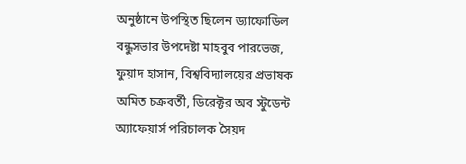অনুষ্ঠানে উপস্থিত ছিলেন ড্যাফোডিল বন্ধুসভার উপদেষ্টা মাহবুব পারভেজ, ফুয়াদ হাসান, বিশ্ববিদ্যালয়ের প্রভাষক অমিত চক্রবর্তী, ডিরেক্টর অব স্টুডেন্ট অ্যাফেয়ার্স পরিচালক সৈয়দ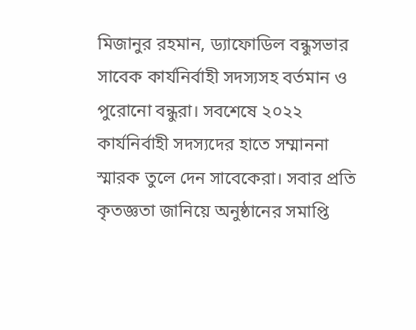মিজানুর রহমান, ড্যাফোডিল বন্ধুসভার সাবেক কার্যনির্বাহী সদস্যসহ বর্তমান ও পুরোনো বন্ধুরা। সবশেষে ২০২২ কার্যনির্বাহী সদস্যদের হাতে সম্মাননা স্মারক তুলে দেন সাবেকেরা। সবার প্রতি কৃতজ্ঞতা জানিয়ে অনুষ্ঠানের সমাপ্তি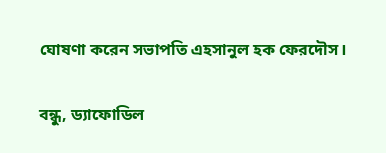ঘোষণা করেন সভাপতি এহসানুল হক ফেরদৌস।

বন্ধু, ড্যাফোডিল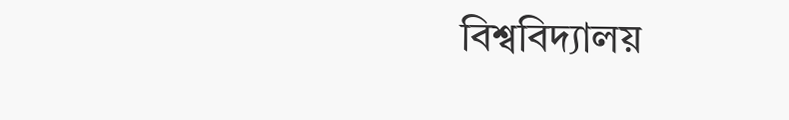বিশ্ববিদ্যালয়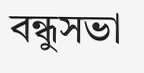বন্ধুসভা